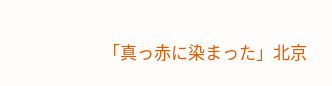「真っ赤に染まった」北京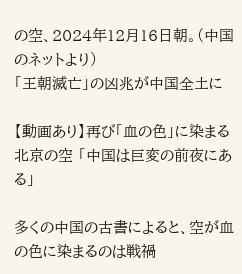の空、2024年12月16日朝。(中国のネットより)
「王朝滅亡」の凶兆が中国全土に

【動画あり】再び「血の色」に染まる北京の空 「中国は巨変の前夜にある」

多くの中国の古書によると、空が血の色に染まるのは戦禍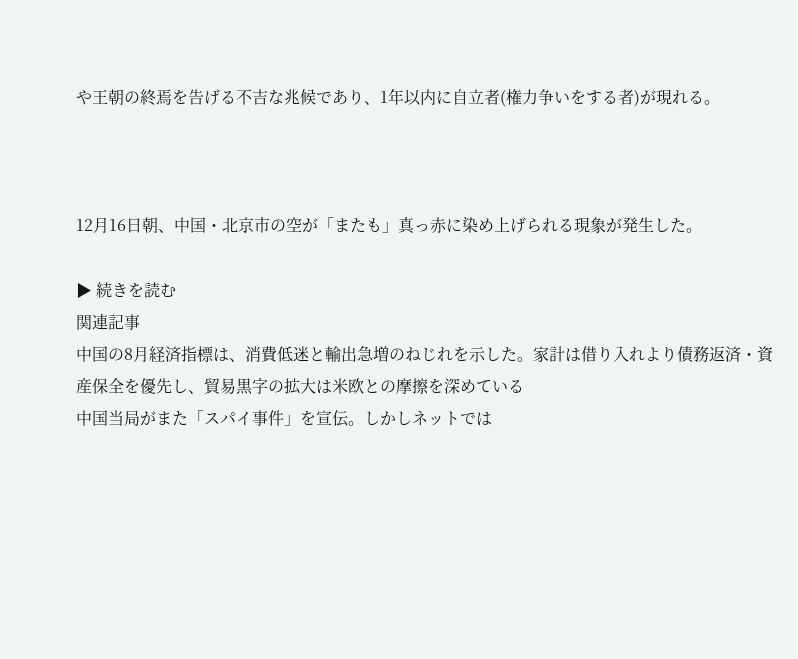や王朝の終焉を告げる不吉な兆候であり、1年以内に自立者(権力争いをする者)が現れる。



12月16日朝、中国・北京市の空が「またも」真っ赤に染め上げられる現象が発生した。

▶ 続きを読む
関連記事
中国の8月経済指標は、消費低迷と輸出急増のねじれを示した。家計は借り入れより債務返済・資産保全を優先し、貿易黒字の拡大は米欧との摩擦を深めている
中国当局がまた「スパイ事件」を宣伝。しかしネットでは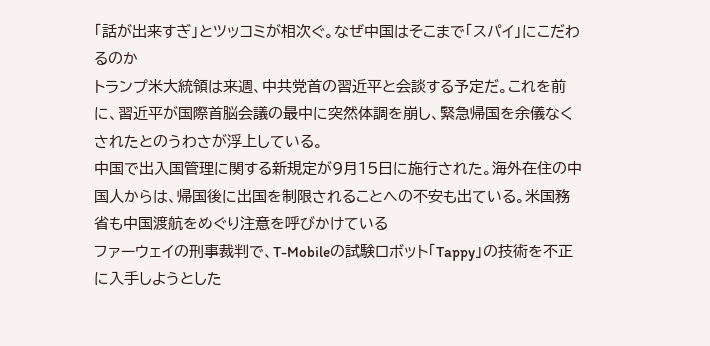「話が出来すぎ」とツッコミが相次ぐ。なぜ中国はそこまで「スパイ」にこだわるのか
トランプ米大統領は来週、中共党首の習近平と会談する予定だ。これを前に、習近平が国際首脳会議の最中に突然体調を崩し、緊急帰国を余儀なくされたとのうわさが浮上している。
中国で出入国管理に関する新規定が9月15日に施行された。海外在住の中国人からは、帰国後に出国を制限されることへの不安も出ている。米国務省も中国渡航をめぐり注意を呼びかけている
ファーウェイの刑事裁判で、T-Mobileの試験ロボット「Tappy」の技術を不正に入手しようとした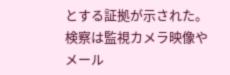とする証拠が示された。検察は監視カメラ映像やメール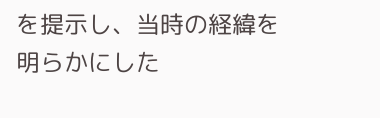を提示し、当時の経緯を明らかにした